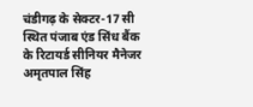चंडीगढ़ के सेक्टर-17 सी स्थित पंजाब एंड सिंध बैंक के रिटायर्ड सीनियर मैनेजर अमृतपाल सिंह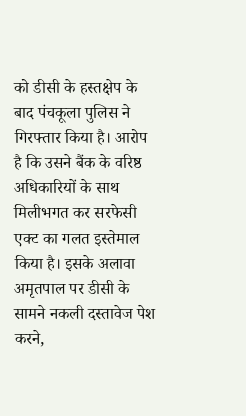को डीसी के हस्तक्षेप के बाद पंचकूला पुलिस ने गिरफ्तार किया है। आरोप है कि उसने बैंक के वरिष्ठ अधिकारियों के साथ मिलीभगत कर सरफेसी एक्ट का गलत इस्तेमाल किया है। इसके अलावा अमृतपाल पर डीसी के सामने नकली दस्तावेज पेश करने,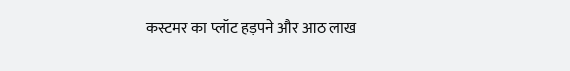कस्टमर का प्लॉट हड़पने और आठ लाख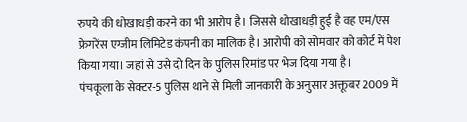रुपये की धोखाधड़ी करने का भी आरोप है। जिससे धोखाधड़ी हुई है वह एम/एस फ्रेगरेंस एग्जीम लिमिटेड कंपनी का मालिक है। आरोपी को सोमवार को कोर्ट में पेश किया गया। जहां से उसे दो दिन के पुलिस रिमांड पर भेज दिया गया है।
पंचकूला के सेक्टर-5 पुलिस थाने से मिली जानकारी के अनुसार अक्तूबर 2009 में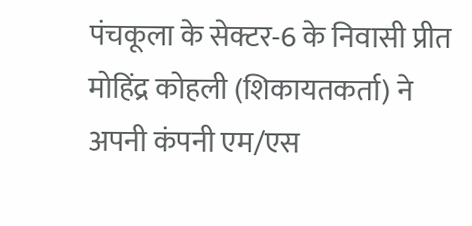पंचकूला के सेक्टर-6 के निवासी प्रीत मोहिंद्र कोहली (शिकायतकर्ता) ने अपनी कंपनी एम/एस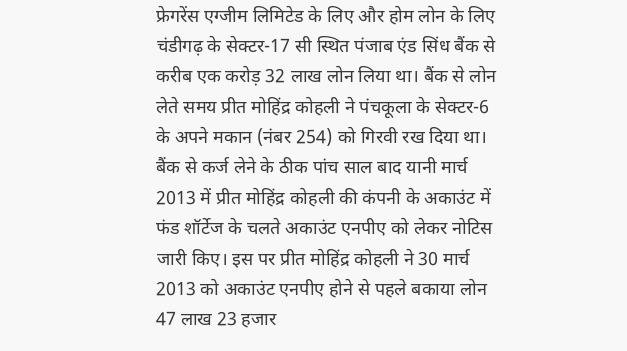फ्रेगरेंस एग्जीम लिमिटेड के लिए और होम लोन के लिए चंडीगढ़ के सेक्टर-17 सी स्थित पंजाब एंड सिंध बैंक से करीब एक करोड़ 32 लाख लोन लिया था। बैंक से लोन लेते समय प्रीत मोहिंद्र कोहली ने पंचकूला के सेक्टर-6 के अपने मकान (नंबर 254) को गिरवी रख दिया था।
बैंक से कर्ज लेने के ठीक पांच साल बाद यानी मार्च 2013 में प्रीत मोहिंद्र कोहली की कंपनी के अकाउंट में फंड शॉर्टेज के चलते अकाउंट एनपीए को लेकर नोटिस जारी किए। इस पर प्रीत मोहिंद्र कोहली ने 30 मार्च 2013 को अकाउंट एनपीए होने से पहले बकाया लोन 47 लाख 23 हजार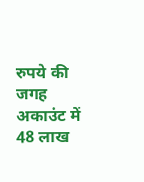रुपये की जगह अकाउंट में 48 लाख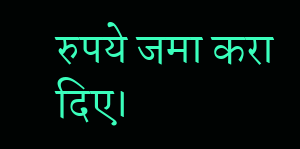रुपये जमा करा दिए।